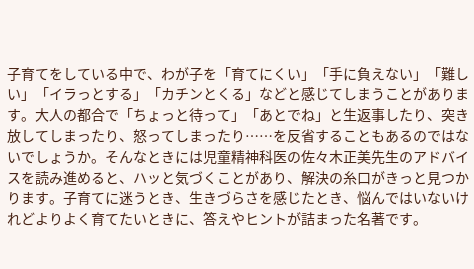子育てをしている中で、わが子を「育てにくい」「手に負えない」「難しい」「イラっとする」「カチンとくる」などと感じてしまうことがあります。大人の都合で「ちょっと待って」「あとでね」と生返事したり、突き放してしまったり、怒ってしまったり……を反省することもあるのではないでしょうか。そんなときには児童精神科医の佐々木正美先生のアドバイスを読み進めると、ハッと気づくことがあり、解決の糸口がきっと見つかります。子育てに迷うとき、生きづらさを感じたとき、悩んではいないけれどよりよく育てたいときに、答えやヒントが詰まった名著です。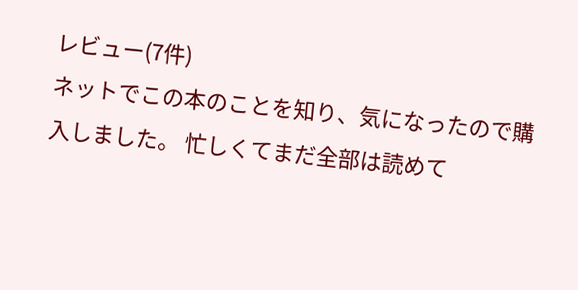レビュー(7件)
ネットでこの本のことを知り、気になったので購入しました。 忙しくてまだ全部は読めて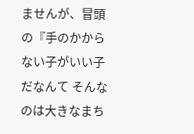ませんが、冒頭の『手のかからない子がいい子だなんて そんなのは大きなまち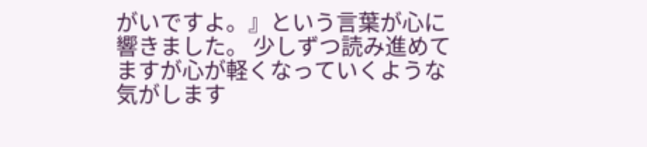がいですよ。』という言葉が心に響きました。 少しずつ読み進めてますが心が軽くなっていくような気がします